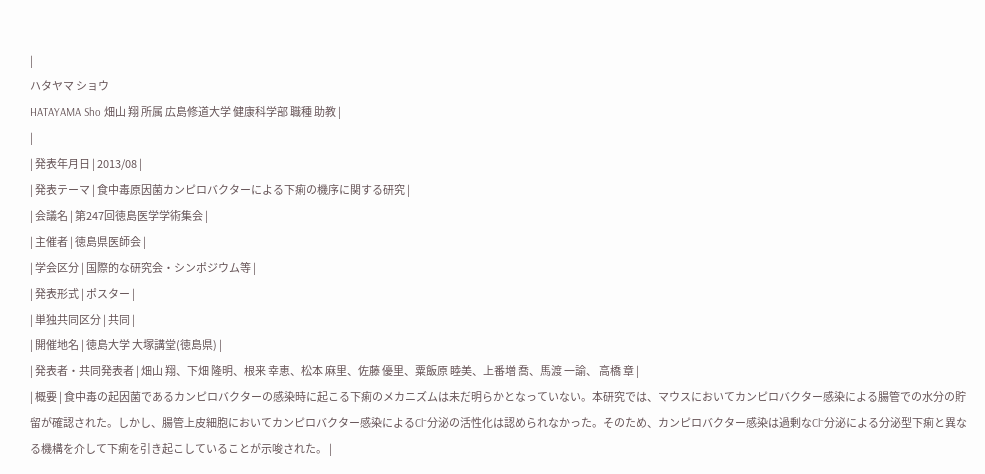|
ハタヤマ ショウ
HATAYAMA Sho 畑山 翔 所属 広島修道大学 健康科学部 職種 助教 |
|
| 発表年月日 | 2013/08 |
| 発表テーマ | 食中毒原因菌カンピロバクターによる下痢の機序に関する研究 |
| 会議名 | 第247回徳島医学学術集会 |
| 主催者 | 徳島県医師会 |
| 学会区分 | 国際的な研究会・シンポジウム等 |
| 発表形式 | ポスター |
| 単独共同区分 | 共同 |
| 開催地名 | 徳島大学 大塚講堂(徳島県) |
| 発表者・共同発表者 | 畑山 翔、下畑 隆明、根来 幸恵、松本 麻里、佐藤 優里、粟飯原 睦美、上番増 喬、馬渡 一諭、 高橋 章 |
| 概要 | 食中毒の起因菌であるカンピロバクターの感染時に起こる下痢のメカニズムは未だ明らかとなっていない。本研究では、マウスにおいてカンピロバクター感染による腸管での水分の貯留が確認された。しかし、腸管上皮細胞においてカンピロバクター感染によるCl⁻分泌の活性化は認められなかった。そのため、カンピロバクター感染は過剰なCl⁻分泌による分泌型下痢と異なる機構を介して下痢を引き起こしていることが示唆された。 |